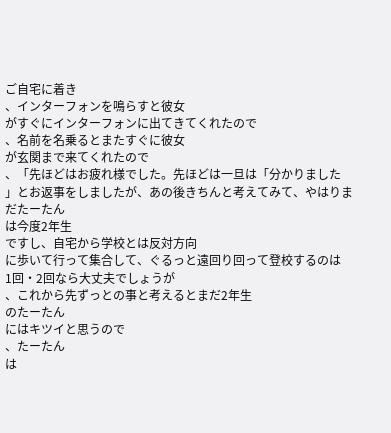ご自宅に着き
、インターフォンを鳴らすと彼女
がすぐにインターフォンに出てきてくれたので
、名前を名乗るとまたすぐに彼女
が玄関まで来てくれたので
、「先ほどはお疲れ様でした。先ほどは一旦は「分かりました
」とお返事をしましたが、あの後きちんと考えてみて、やはりまだたーたん
は今度2年生
ですし、自宅から学校とは反対方向
に歩いて行って集合して、ぐるっと遠回り回って登校するのは
1回・2回なら大丈夫でしょうが
、これから先ずっとの事と考えるとまだ2年生
のたーたん
にはキツイと思うので
、たーたん
は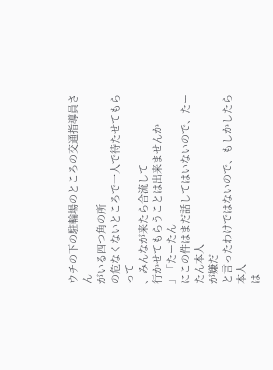ウチの下の駐輪場のところの交通指導員さん
がいる四つ角の所
の危なくないところで一人で待たせてもらって
、みんなが来たら合流して
行かせてもらうことは出来ませんか
」「たーたん
にこの件はまだ話してはいないので、たーたん本人
が嫌だ
と言ったわけではないので、もしかしたら本人
は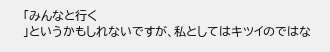「みんなと行く
」というかもしれないですが、私としてはキツイのではな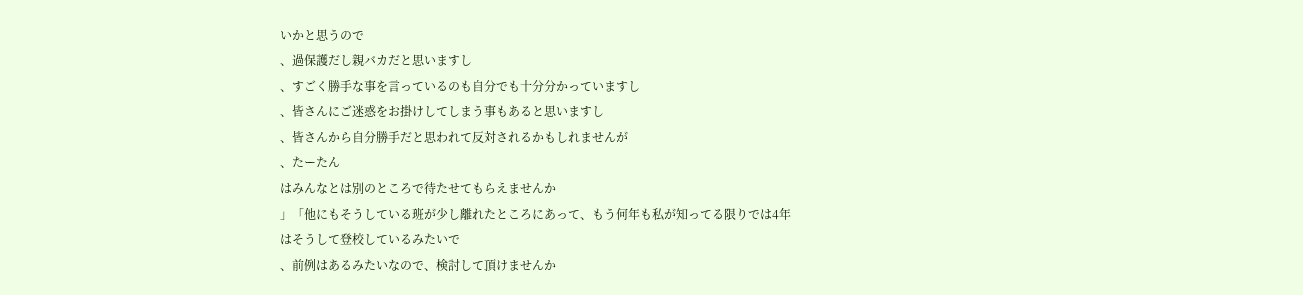いかと思うので
、過保護だし親バカだと思いますし
、すごく勝手な事を言っているのも自分でも十分分かっていますし
、皆さんにご迷惑をお掛けしてしまう事もあると思いますし
、皆さんから自分勝手だと思われて反対されるかもしれませんが
、たーたん
はみんなとは別のところで待たせてもらえませんか
」「他にもそうしている班が少し離れたところにあって、もう何年も私が知ってる限りでは4年
はそうして登校しているみたいで
、前例はあるみたいなので、検討して頂けませんか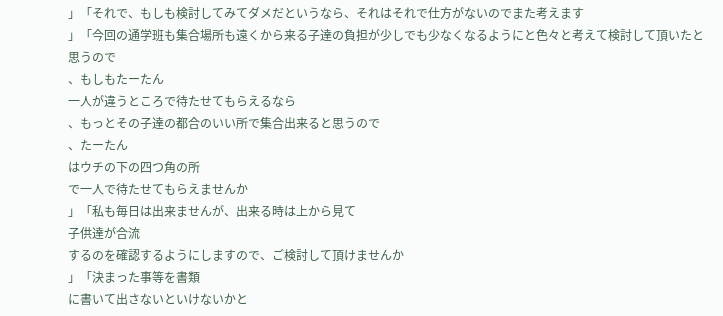」「それで、もしも検討してみてダメだというなら、それはそれで仕方がないのでまた考えます
」「今回の通学班も集合場所も遠くから来る子達の負担が少しでも少なくなるようにと色々と考えて検討して頂いたと思うので
、もしもたーたん
一人が違うところで待たせてもらえるなら
、もっとその子達の都合のいい所で集合出来ると思うので
、たーたん
はウチの下の四つ角の所
で一人で待たせてもらえませんか
」「私も毎日は出来ませんが、出来る時は上から見て
子供達が合流
するのを確認するようにしますので、ご検討して頂けませんか
」「決まった事等を書類
に書いて出さないといけないかと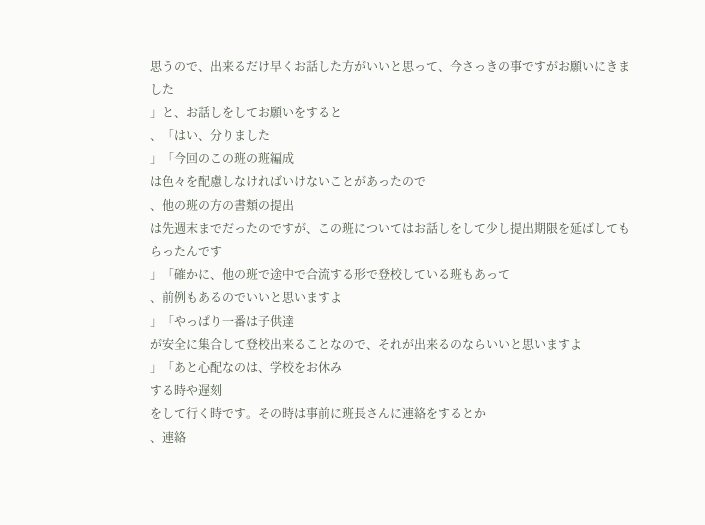思うので、出来るだけ早くお話した方がいいと思って、今さっきの事ですがお願いにきました
」と、お話しをしてお願いをすると
、「はい、分りました
」「今回のこの班の班編成
は色々を配慮しなければいけないことがあったので
、他の班の方の書類の提出
は先週末までだったのですが、この班についてはお話しをして少し提出期限を延ばしてもらったんです
」「確かに、他の班で途中で合流する形で登校している班もあって
、前例もあるのでいいと思いますよ
」「やっぱり一番は子供達
が安全に集合して登校出来ることなので、それが出来るのならいいと思いますよ
」「あと心配なのは、学校をお休み
する時や遅刻
をして行く時です。その時は事前に班長さんに連絡をするとか
、連絡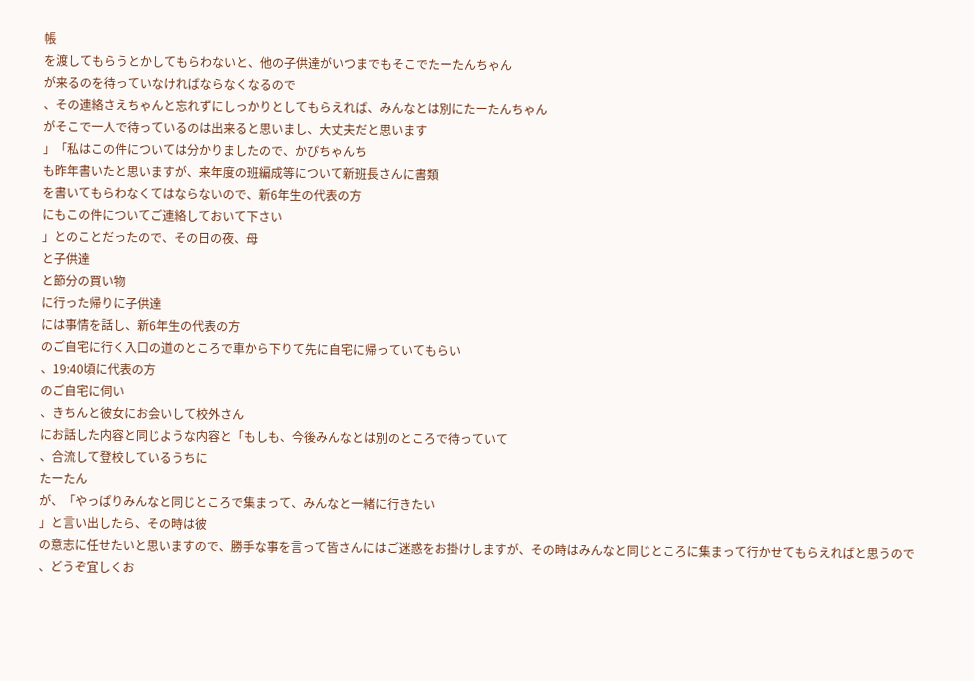帳
を渡してもらうとかしてもらわないと、他の子供達がいつまでもそこでたーたんちゃん
が来るのを待っていなければならなくなるので
、その連絡さえちゃんと忘れずにしっかりとしてもらえれば、みんなとは別にたーたんちゃん
がそこで一人で待っているのは出来ると思いまし、大丈夫だと思います
」「私はこの件については分かりましたので、かぴちゃんち
も昨年書いたと思いますが、来年度の班編成等について新班長さんに書類
を書いてもらわなくてはならないので、新6年生の代表の方
にもこの件についてご連絡しておいて下さい
」とのことだったので、その日の夜、母
と子供達
と節分の買い物
に行った帰りに子供達
には事情を話し、新6年生の代表の方
のご自宅に行く入口の道のところで車から下りて先に自宅に帰っていてもらい
、19:40頃に代表の方
のご自宅に伺い
、きちんと彼女にお会いして校外さん
にお話した内容と同じような内容と「もしも、今後みんなとは別のところで待っていて
、合流して登校しているうちに
たーたん
が、「やっぱりみんなと同じところで集まって、みんなと一緒に行きたい
」と言い出したら、その時は彼
の意志に任せたいと思いますので、勝手な事を言って皆さんにはご迷惑をお掛けしますが、その時はみんなと同じところに集まって行かせてもらえればと思うので
、どうぞ宜しくお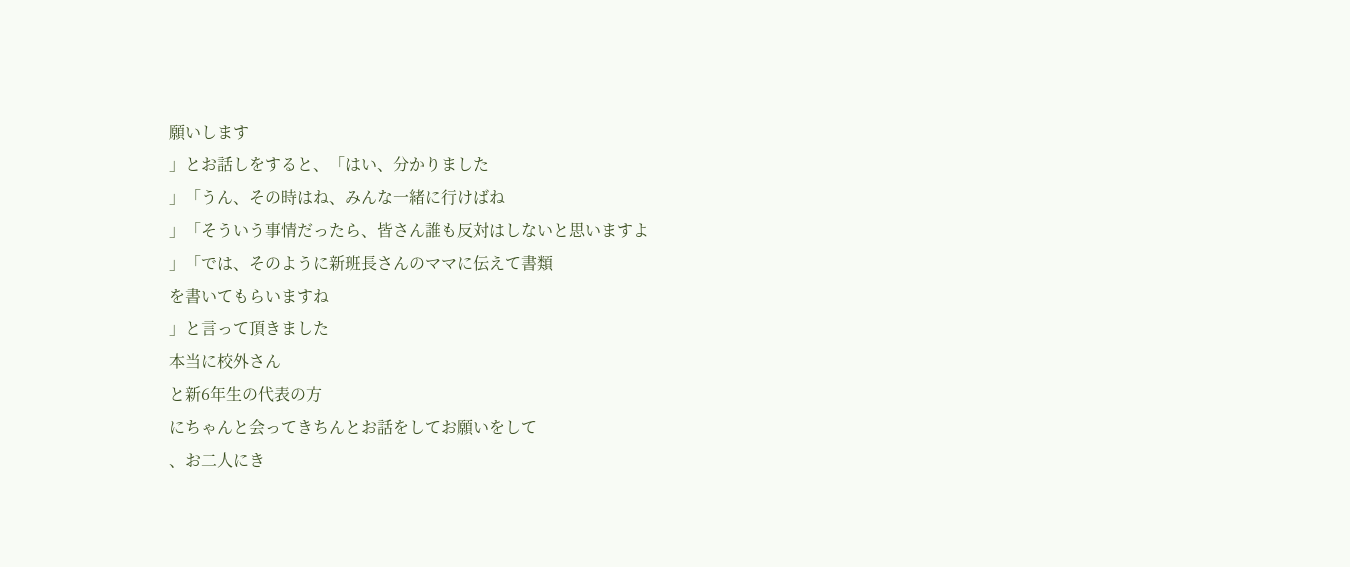願いします
」とお話しをすると、「はい、分かりました
」「うん、その時はね、みんな一緒に行けばね
」「そういう事情だったら、皆さん誰も反対はしないと思いますよ
」「では、そのように新班長さんのママに伝えて書類
を書いてもらいますね
」と言って頂きました
本当に校外さん
と新6年生の代表の方
にちゃんと会ってきちんとお話をしてお願いをして
、お二人にき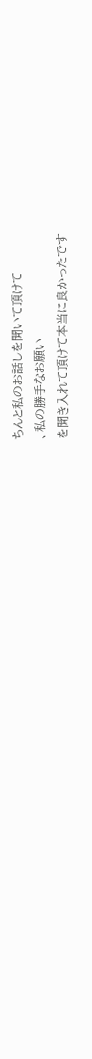ちんと私のお話しを聞いて頂けて
、私の勝手なお願い
を聞き入れて頂けて本当に良かったです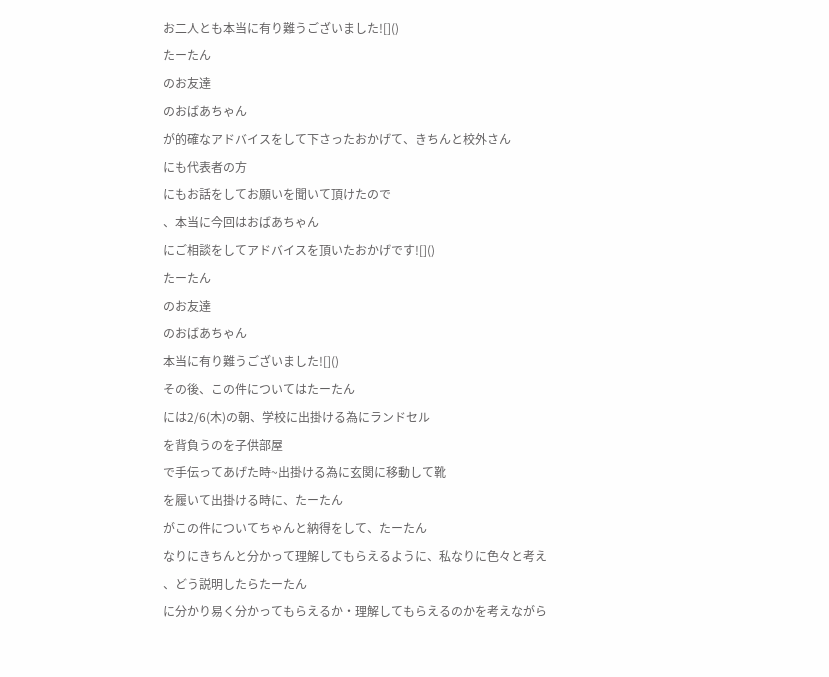お二人とも本当に有り難うございました![]()
たーたん
のお友達
のおばあちゃん
が的確なアドバイスをして下さったおかげて、きちんと校外さん
にも代表者の方
にもお話をしてお願いを聞いて頂けたので
、本当に今回はおばあちゃん
にご相談をしてアドバイスを頂いたおかげです![]()
たーたん
のお友達
のおばあちゃん
本当に有り難うございました![]()
その後、この件についてはたーたん
には2/6(木)の朝、学校に出掛ける為にランドセル
を背負うのを子供部屋
で手伝ってあげた時~出掛ける為に玄関に移動して靴
を履いて出掛ける時に、たーたん
がこの件についてちゃんと納得をして、たーたん
なりにきちんと分かって理解してもらえるように、私なりに色々と考え
、どう説明したらたーたん
に分かり易く分かってもらえるか・理解してもらえるのかを考えながら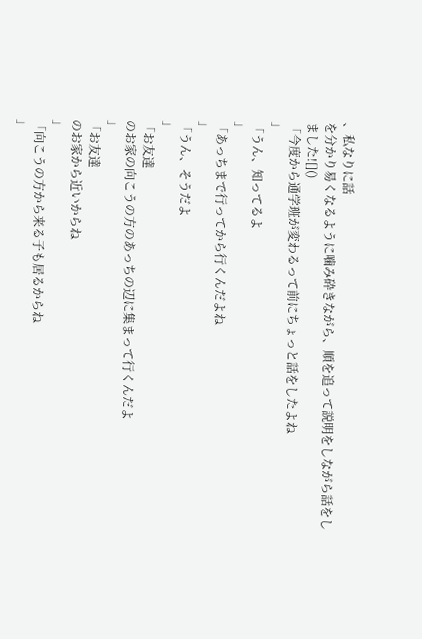、私なりに話
を分かり易くなるように噛み砕きながら、順を追って説明をしながら話をしました![]()
「今度から通学班が変わるって前にちょっと話をしたよね
」
「うん、知ってるよ
」
「あっちまで行ってから行くんだよね
」
「うん、そうだよ
」
「お友達
のお家の向こうの方のあっちの辺に集まって行くんだよ
」
「お友達
のお家から近いからね
」
「向こうの方から来る子も居るからね
」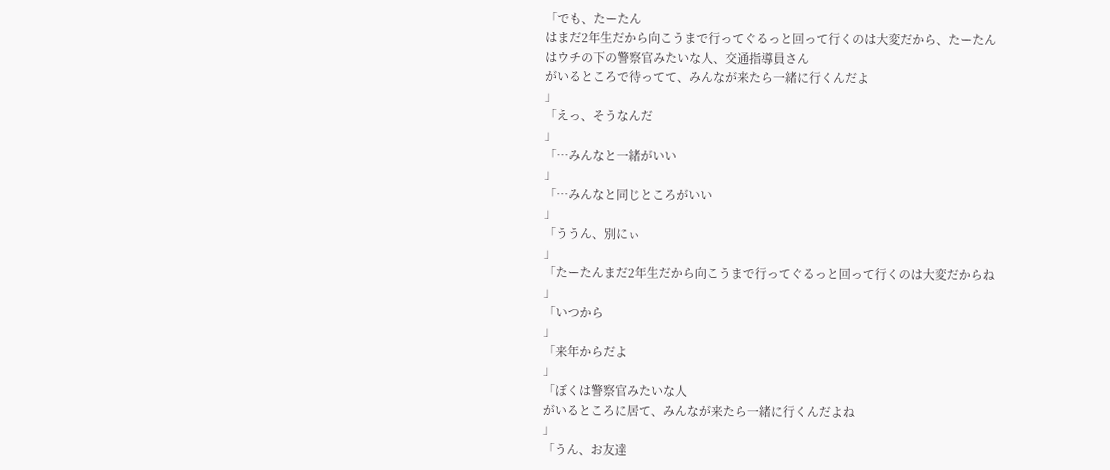「でも、たーたん
はまだ2年生だから向こうまで行ってぐるっと回って行くのは大変だから、たーたん
はウチの下の警察官みたいな人、交通指導員さん
がいるところで待ってて、みんなが来たら一緒に行くんだよ
」
「えっ、そうなんだ
」
「…みんなと一緒がいい
」
「…みんなと同じところがいい
」
「ううん、別にぃ
」
「たーたんまだ2年生だから向こうまで行ってぐるっと回って行くのは大変だからね
」
「いつから
」
「来年からだよ
」
「ぼくは警察官みたいな人
がいるところに居て、みんなが来たら一緒に行くんだよね
」
「うん、お友達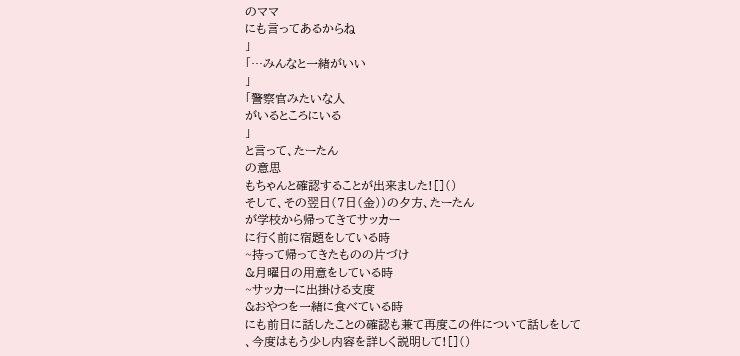のママ
にも言ってあるからね
」
「…みんなと一緒がいい
」
「警察官みたいな人
がいるところにいる
」
と言って、たーたん
の意思
もちゃんと確認することが出来ました![]()
そして、その翌日(7日(金))の夕方、たーたん
が学校から帰ってきてサッカー
に行く前に宿題をしている時
~持って帰ってきたものの片づけ
&月曜日の用意をしている時
~サッカーに出掛ける支度
&おやつを一緒に食べている時
にも前日に話したことの確認も兼て再度この件について話しをして
、今度はもう少し内容を詳しく説明して![]()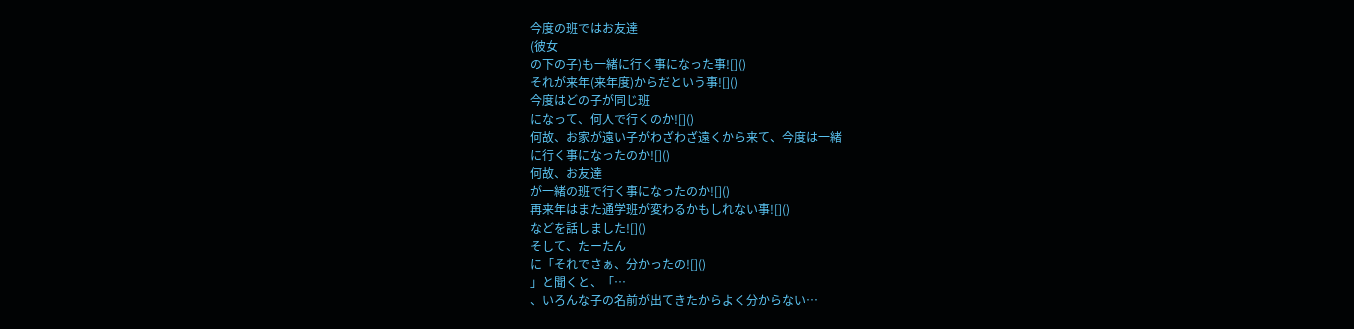今度の班ではお友達
(彼女
の下の子)も一緒に行く事になった事![]()
それが来年(来年度)からだという事![]()
今度はどの子が同じ班
になって、何人で行くのか![]()
何故、お家が遠い子がわざわざ遠くから来て、今度は一緒
に行く事になったのか![]()
何故、お友達
が一緒の班で行く事になったのか![]()
再来年はまた通学班が変わるかもしれない事![]()
などを話しました![]()
そして、たーたん
に「それでさぁ、分かったの![]()
」と聞くと、「…
、いろんな子の名前が出てきたからよく分からない…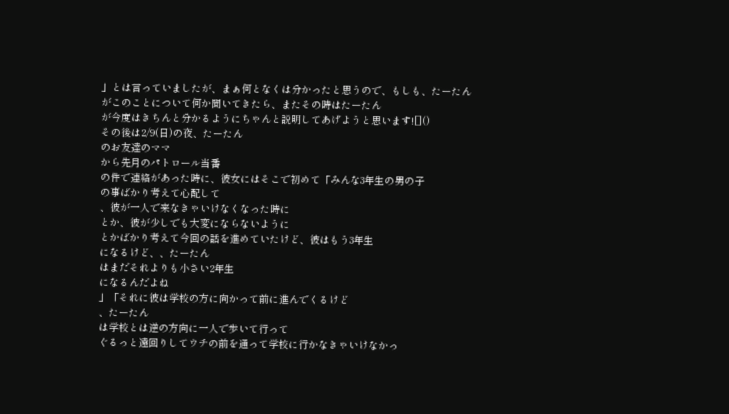」とは言っていましたが、まぁ何となくは分かったと思うので、もしも、たーたん
がこのことについて何か聞いてきたら、またその時はたーたん
が今度はきちんと分かるようにちゃんと説明してあげようと思います![]()
その後は2/9(日)の夜、たーたん
のお友達のママ
から先月のパトロール当番
の件で連絡があった時に、彼女にはそこで初めて「みんな3年生の男の子
の事ばかり考えて心配して
、彼が一人で来なきゃいけなくなった時に
とか、彼が少しでも大変にならないように
とかばかり考えて今回の話を進めていたけど、彼はもう3年生
になるけど、、たーたん
はまだそれよりも小さい2年生
になるんだよね
」「それに彼は学校の方に向かって前に進んでくるけど
、たーたん
は学校とは逆の方向に一人で歩いて行って
ぐるっと遠回りしてウチの前を通って学校に行かなきゃいけなかっ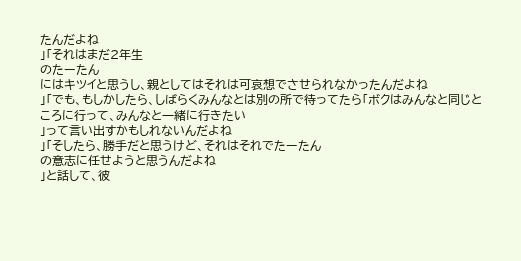たんだよね
」「それはまだ2年生
のたーたん
にはキツイと思うし、親としてはそれは可哀想でさせられなかったんだよね
」「でも、もしかしたら、しばらくみんなとは別の所で待ってたら「ボクはみんなと同じところに行って、みんなと一緒に行きたい
」って言い出すかもしれないんだよね
」「そしたら、勝手だと思うけど、それはそれでたーたん
の意志に任せようと思うんだよね
」と話して、彼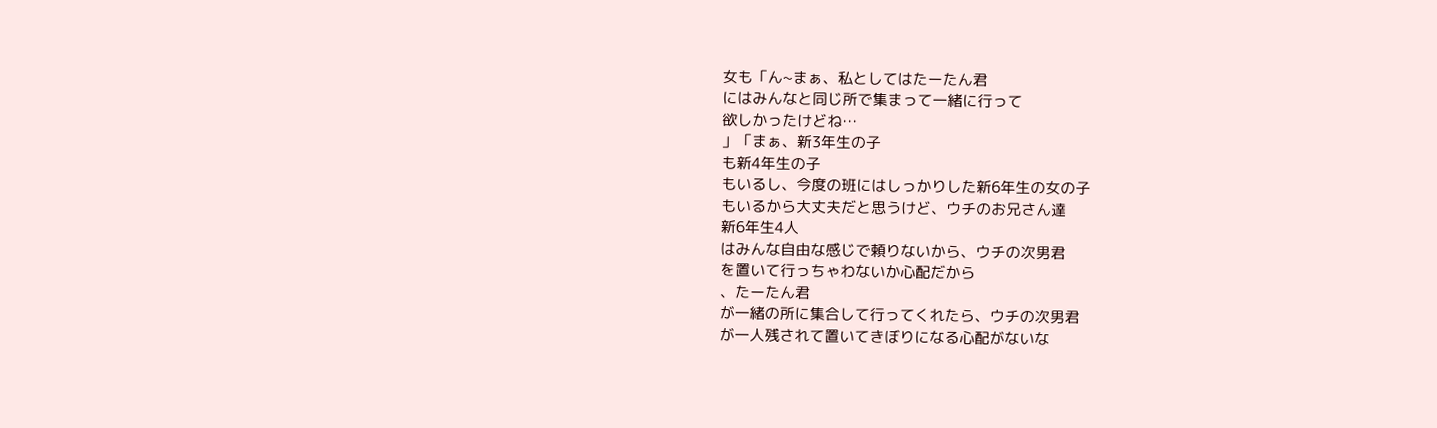女も「ん~まぁ、私としてはたーたん君
にはみんなと同じ所で集まって一緒に行って
欲しかったけどね…
」「まぁ、新3年生の子
も新4年生の子
もいるし、今度の班にはしっかりした新6年生の女の子
もいるから大丈夫だと思うけど、ウチのお兄さん達
新6年生4人
はみんな自由な感じで頼りないから、ウチの次男君
を置いて行っちゃわないか心配だから
、たーたん君
が一緒の所に集合して行ってくれたら、ウチの次男君
が一人残されて置いてきぼりになる心配がないな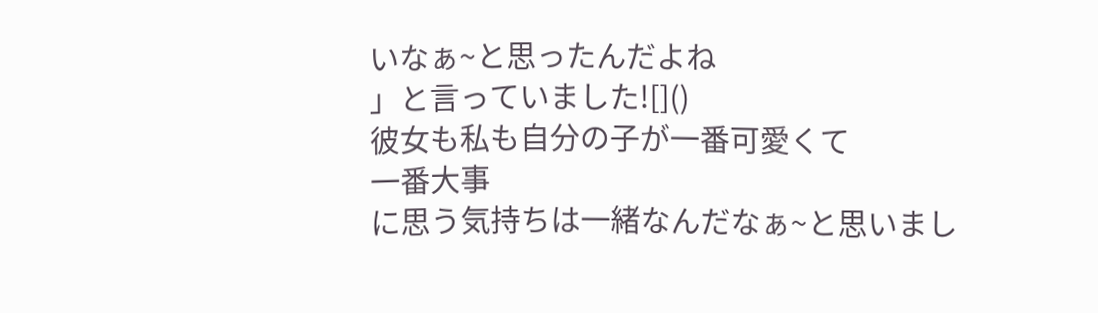いなぁ~と思ったんだよね
」と言っていました![]()
彼女も私も自分の子が一番可愛くて
一番大事
に思う気持ちは一緒なんだなぁ~と思いまし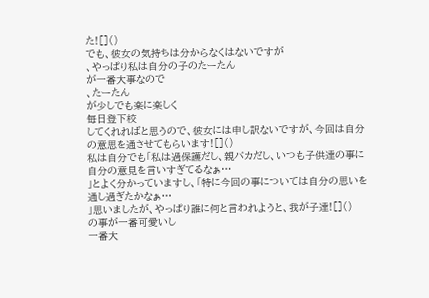た![]()
でも、彼女の気持ちは分からなくはないですが
、やっぱり私は自分の子のたーたん
が一番大事なので
、たーたん
が少しでも楽に楽しく
毎日登下校
してくれればと思うので、彼女には申し訳ないですが、今回は自分の意思を通させてもらいます![]()
私は自分でも「私は過保護だし、親バカだし、いつも子供達の事に自分の意見を言いすぎてるなぁ…
」とよく分かっていますし、「特に今回の事については自分の思いを通し過ぎたかなぁ…
」思いましたが、やっぱり誰に何と言われようと、我が子達![]()
の事が一番可愛いし
一番大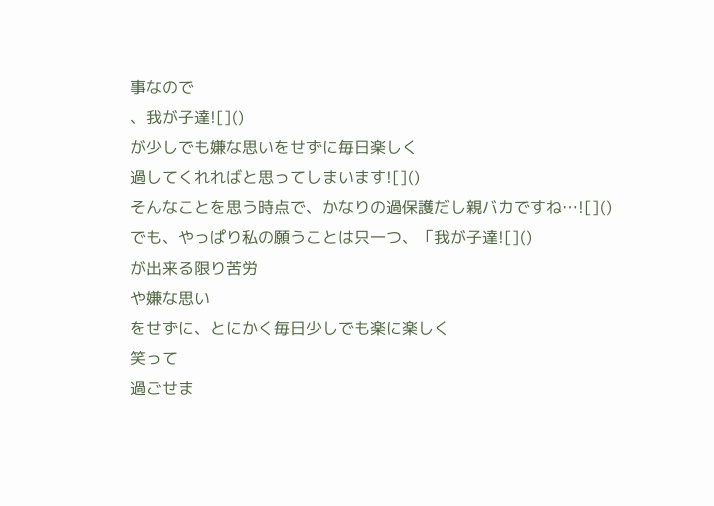事なので
、我が子達![]()
が少しでも嫌な思いをせずに毎日楽しく
過してくれればと思ってしまいます![]()
そんなことを思う時点で、かなりの過保護だし親バカですね…![]()
でも、やっぱり私の願うことは只一つ、「我が子達![]()
が出来る限り苦労
や嫌な思い
をせずに、とにかく毎日少しでも楽に楽しく
笑って
過ごせま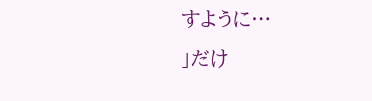すように…
」だけ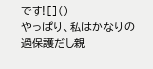です![]()
やっぱり、私はかなりの過保護だし親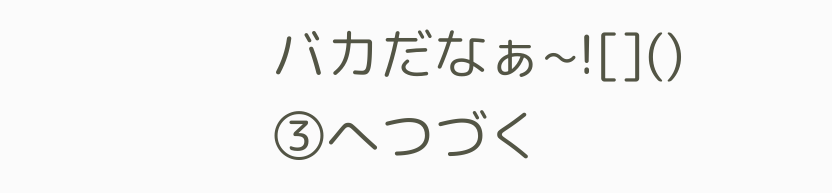バカだなぁ~![]()
③へつづく